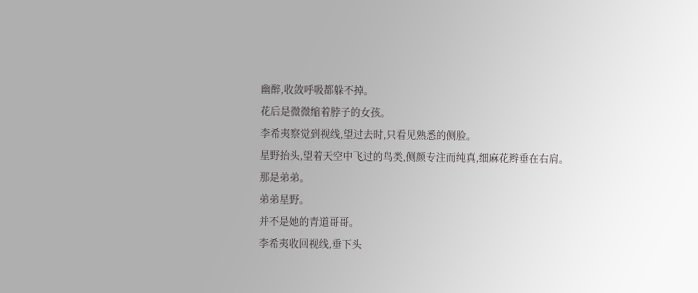幽醉,收敛呼吸都躲不掉。
花后是微微缩着脖子的女孩。
李希夷察觉到视线,望过去时,只看见熟悉的侧脸。
星野抬头,望着天空中飞过的鸟类,侧颜专注而纯真,细麻花辫垂在右肩。
那是弟弟。
弟弟星野。
并不是她的青道哥哥。
李希夷收回视线,垂下头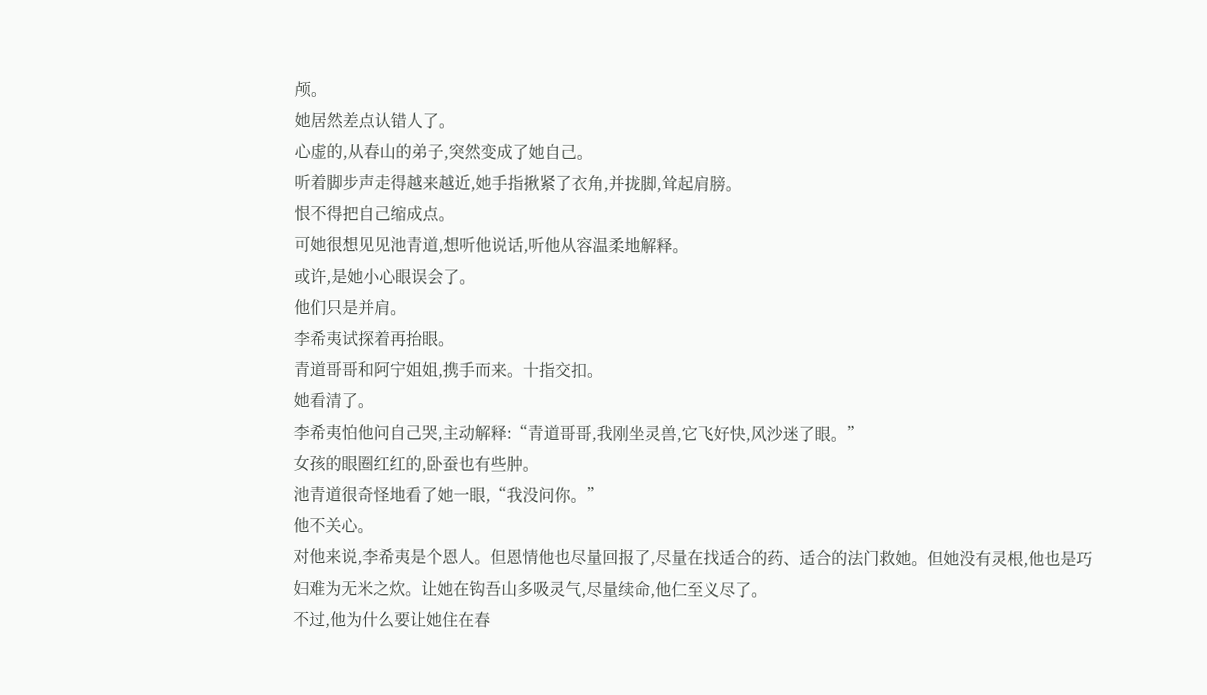颅。
她居然差点认错人了。
心虚的,从春山的弟子,突然变成了她自己。
听着脚步声走得越来越近,她手指揪紧了衣角,并拢脚,耸起肩膀。
恨不得把自己缩成点。
可她很想见见池青道,想听他说话,听他从容温柔地解释。
或许,是她小心眼误会了。
他们只是并肩。
李希夷试探着再抬眼。
青道哥哥和阿宁姐姐,携手而来。十指交扣。
她看清了。
李希夷怕他问自己哭,主动解释:“青道哥哥,我刚坐灵兽,它飞好快,风沙迷了眼。”
女孩的眼圈红红的,卧蚕也有些肿。
池青道很奇怪地看了她一眼,“我没问你。”
他不关心。
对他来说,李希夷是个恩人。但恩情他也尽量回报了,尽量在找适合的药、适合的法门救她。但她没有灵根,他也是巧妇难为无米之炊。让她在钩吾山多吸灵气,尽量续命,他仁至义尽了。
不过,他为什么要让她住在春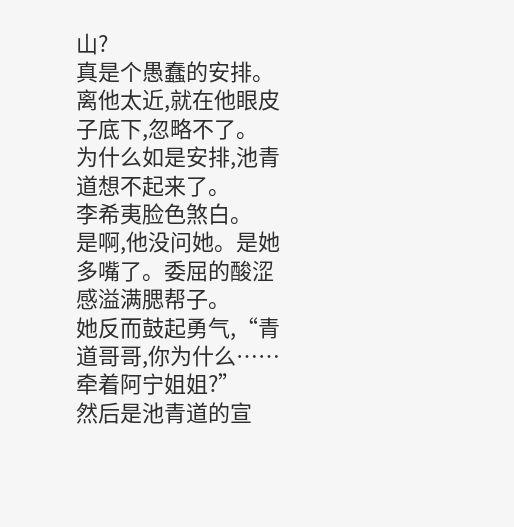山?
真是个愚蠢的安排。
离他太近,就在他眼皮子底下,忽略不了。
为什么如是安排,池青道想不起来了。
李希夷脸色煞白。
是啊,他没问她。是她多嘴了。委屈的酸涩感溢满腮帮子。
她反而鼓起勇气,“青道哥哥,你为什么……牵着阿宁姐姐?”
然后是池青道的宣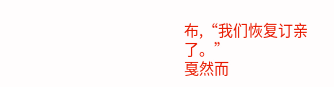布,“我们恢复订亲了。”
戛然而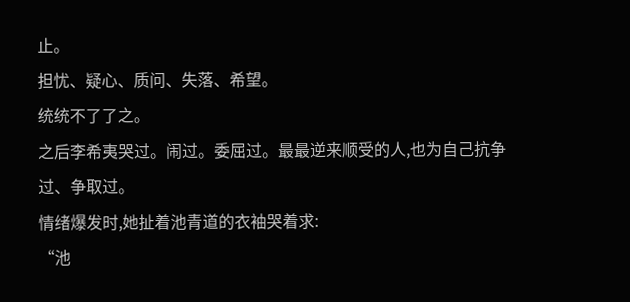止。
担忧、疑心、质问、失落、希望。
统统不了了之。
之后李希夷哭过。闹过。委屈过。最最逆来顺受的人,也为自己抗争过、争取过。
情绪爆发时,她扯着池青道的衣袖哭着求:
“池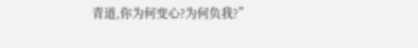青道,你为何变心?为何负我?”